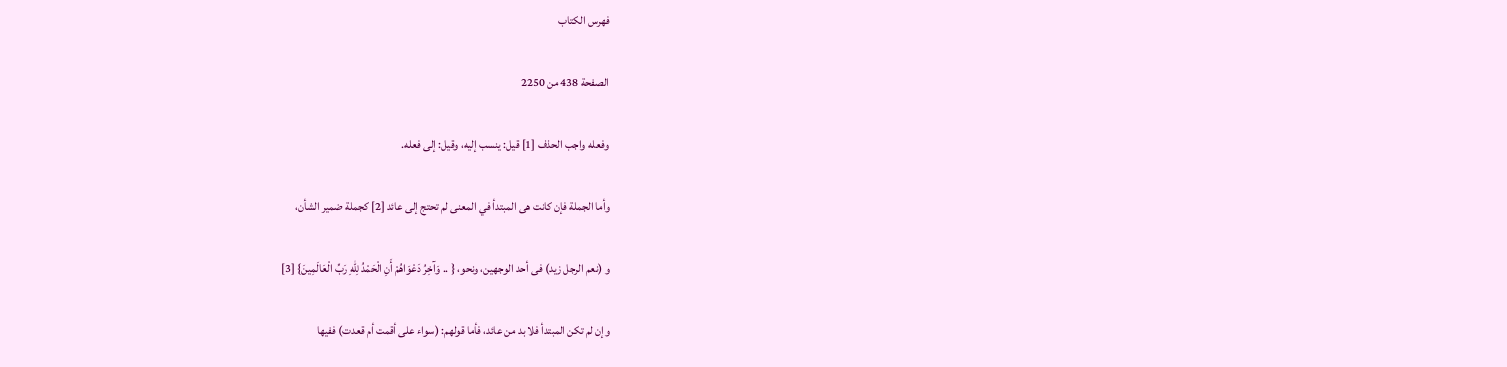فهرس الكتاب

الصفحة 438 من 2250

وفعله واجب الحذف [1] قيل: ينسب إليه، وقيل: إلى فعله.

وأما الجملة فإن كانت هى المبتدأ في المعنى لم تحتج إلى عائد [2] كجملة ضمير الشأن،

و (نعم الرجل زيد) فى أحد الوجهين، ونحو، { .. وَآخِرُ دَعْوَاهُمْ أَنِ الْحَمْدُ لِلّهِ رَبِّ الْعَالَمِينَ} [3]

وإن لم تكن المبتدأ فلا بد من عائد، فأما قولهم: (سواء على أقمت أم قعدت) ففيها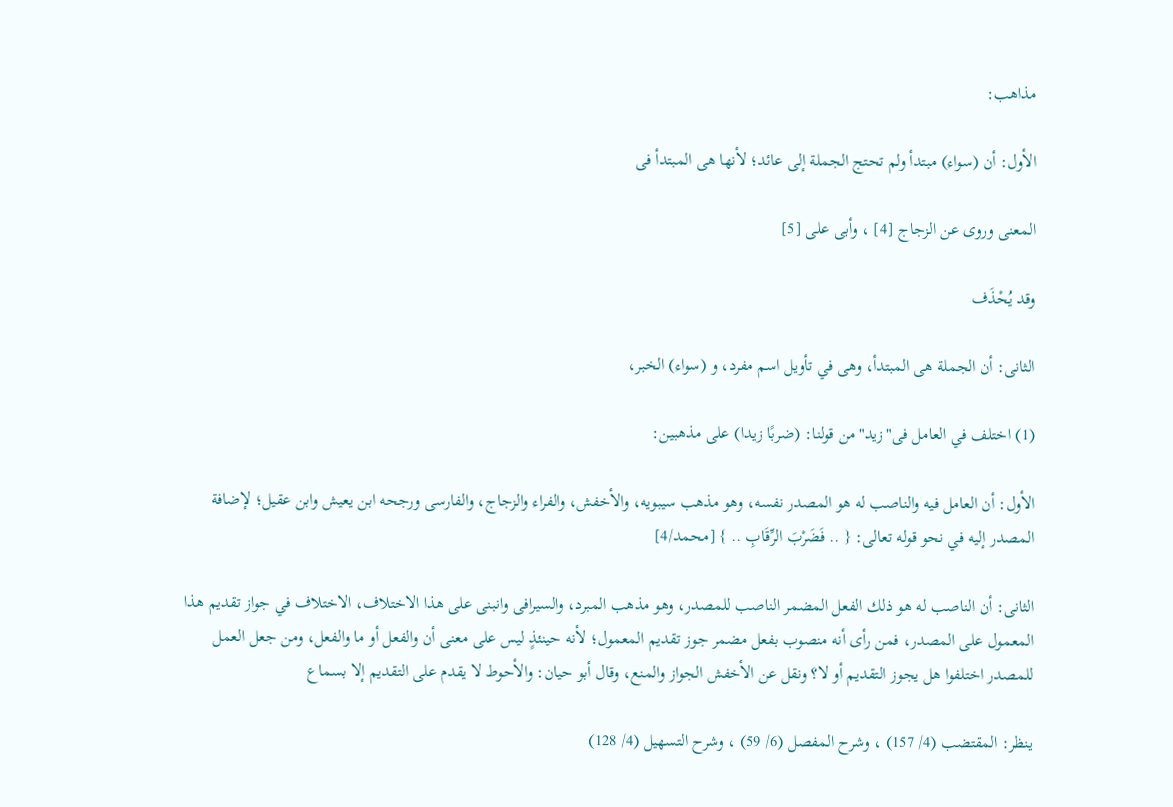مذاهب:

الأول: أن (سواء) مبتدأ ولم تحتج الجملة إلى عائد؛ لأنها هى المبتدأ فى

المعنى وروى عن الزجاج [4] ، وأبى على [5]

وقد يُحْذَف

الثانى: أن الجملة هى المبتدأ، وهى في تأويل اسم مفرد، و (سواء) الخبر،

(1) اختلف في العامل فى"زيد"من قولنا: (ضربًا زيدا) على مذهبين:

الأول: أن العامل فيه والناصب له هو المصدر نفسه، وهو مذهب سيبويه، والأخفش، والفراء والزجاج، والفارسى ورجحه ابن يعيش وابن عقيل؛ لإضافة المصدر إليه في نحو قوله تعالى: { .. فَضَرْبَ الرِّقَابِ .. } [محمد/4]

الثانى: أن الناصب له هو ذلك الفعل المضمر الناصب للمصدر، وهو مذهب المبرد، والسيرافى وانبنى على هذا الاختلاف، الاختلاف في جواز تقديم هذا المعمول على المصدر، فمن رأى أنه منصوب بفعل مضمر جوز تقديم المعمول؛ لأنه حينئذٍ ليس على معنى أن والفعل أو ما والفعل، ومن جعل العمل للمصدر اختلفوا هل يجوز التقديم أو لا؟ ونقل عن الأخفش الجواز والمنع، وقال أبو حيان: والأحوط لا يقدم على التقديم إلا بسماع

ينظر: المقتضب (4/ 157) ، وشرح المفصل (6/ 59) ، وشرح التسهيل (4/ 128)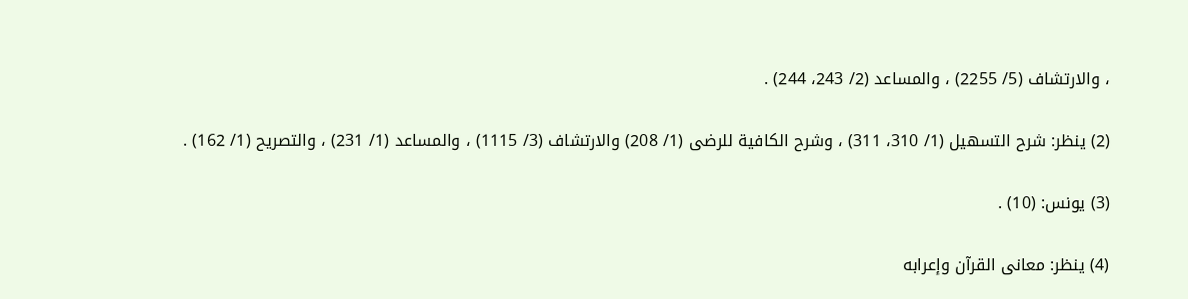، والارتشاف (5/ 2255) ، والمساعد (2/ 243، 244) .

(2) ينظر: شرح التسهيل (1/ 310، 311) ، وشرح الكافية للرضى (1/ 208) والارتشاف (3/ 1115) ، والمساعد (1/ 231) ، والتصريح (1/ 162) .

(3) يونس: (10) .

(4) ينظر: معانى القرآن وإعرابه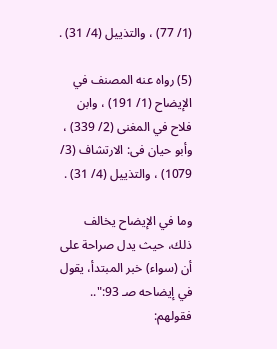(1/ 77) ، والتذييل (4/ 31) .

(5) رواه عنه المصنف في الإيضاح (1/ 191) ، وابن فلاح في المغنى (2/ 339) ، وأبو حيان فى: الارتشاف (3/ 1079) ، والتذييل (4/ 31) .

وما في الإيضاح يخالف ذلك، حيث يدل صراحة على أن (سواء) خبر المبتدأ، يقول في إيضاحه صـ 93:".. فقولهم: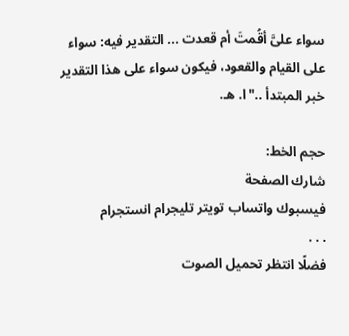سواء علىَّ أقُمتَ أم قعدت ... التقدير فيه: سواء على القيام والقعود، فيكون سواء على هذا التقدير خبر المبتدأ .."ا. هـ.

حجم الخط:
شارك الصفحة
فيسبوك واتساب تويتر تليجرام انستجرام
. . .
فضلًا انتظر تحميل الصوت